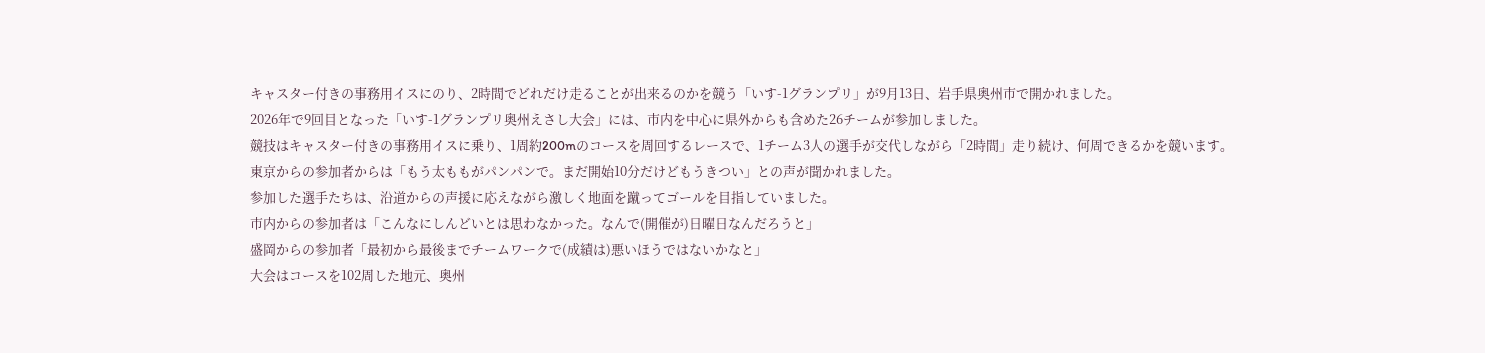キャスター付きの事務用イスにのり、2時間でどれだけ走ることが出来るのかを競う「いす-1グランプリ」が9月13日、岩手県奥州市で開かれました。
2026年で9回目となった「いす-1グランプリ奥州えさし大会」には、市内を中心に県外からも含めた26チームが参加しました。
競技はキャスター付きの事務用イスに乗り、1周約200mのコースを周回するレースで、1チーム3人の選手が交代しながら「2時間」走り続け、何周できるかを競います。
東京からの参加者からは「もう太ももがパンパンで。まだ開始10分だけどもうきつい」との声が聞かれました。
参加した選手たちは、沿道からの声援に応えながら激しく地面を蹴ってゴールを目指していました。
市内からの参加者は「こんなにしんどいとは思わなかった。なんで(開催が)日曜日なんだろうと」
盛岡からの参加者「最初から最後までチームワークで(成績は)悪いほうではないかなと」
大会はコースを102周した地元、奥州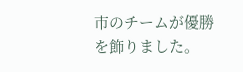市のチームが優勝を飾りました。